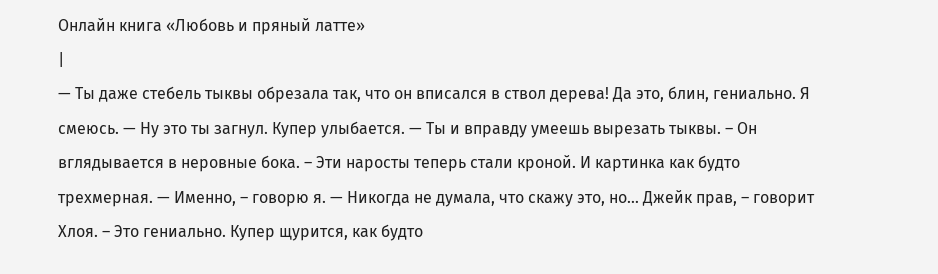Онлайн книга «Любовь и пряный латте»
|
— Ты даже стебель тыквы обрезала так, что он вписался в ствол дерева! Да это, блин, гениально. Я смеюсь. — Ну это ты загнул. Купер улыбается. — Ты и вправду умеешь вырезать тыквы. – Он вглядывается в неровные бока. – Эти наросты теперь стали кроной. И картинка как будто трехмерная. — Именно, – говорю я. — Никогда не думала, что скажу это, но… Джейк прав, – говорит Хлоя. – Это гениально. Купер щурится, как будто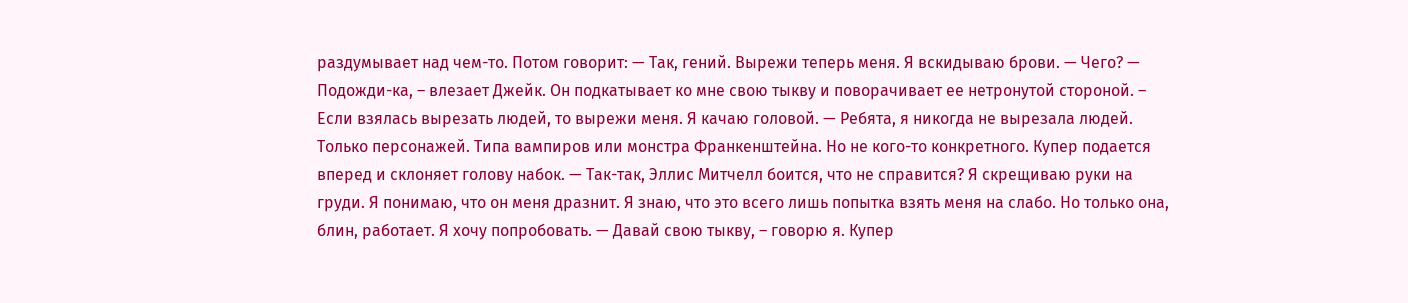раздумывает над чем-то. Потом говорит: — Так, гений. Вырежи теперь меня. Я вскидываю брови. — Чего? — Подожди-ка, – влезает Джейк. Он подкатывает ко мне свою тыкву и поворачивает ее нетронутой стороной. – Если взялась вырезать людей, то вырежи меня. Я качаю головой. — Ребята, я никогда не вырезала людей. Только персонажей. Типа вампиров или монстра Франкенштейна. Но не кого-то конкретного. Купер подается вперед и склоняет голову набок. — Так-так, Эллис Митчелл боится, что не справится? Я скрещиваю руки на груди. Я понимаю, что он меня дразнит. Я знаю, что это всего лишь попытка взять меня на слабо. Но только она, блин, работает. Я хочу попробовать. — Давай свою тыкву, – говорю я. Купер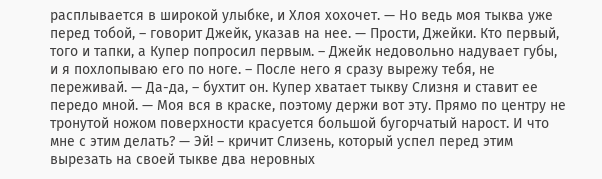расплывается в широкой улыбке, и Хлоя хохочет. — Но ведь моя тыква уже перед тобой, – говорит Джейк, указав на нее. — Прости, Джейки. Кто первый, того и тапки, а Купер попросил первым. – Джейк недовольно надувает губы, и я похлопываю его по ноге. – После него я сразу вырежу тебя, не переживай. — Да-да, – бухтит он. Купер хватает тыкву Слизня и ставит ее передо мной. — Моя вся в краске, поэтому держи вот эту. Прямо по центру не тронутой ножом поверхности красуется большой бугорчатый нарост. И что мне с этим делать? — Эй! – кричит Слизень, который успел перед этим вырезать на своей тыкве два неровных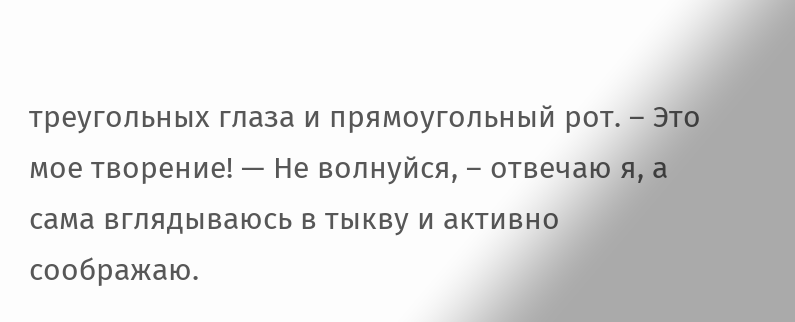треугольных глаза и прямоугольный рот. – Это мое творение! — Не волнуйся, – отвечаю я, а сама вглядываюсь в тыкву и активно соображаю.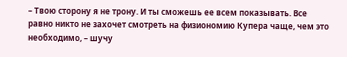– Твою сторону я не трону. И ты сможешь ее всем показывать. Все равно никто не захочет смотреть на физиономию Купера чаще, чем это необходимо, – шучу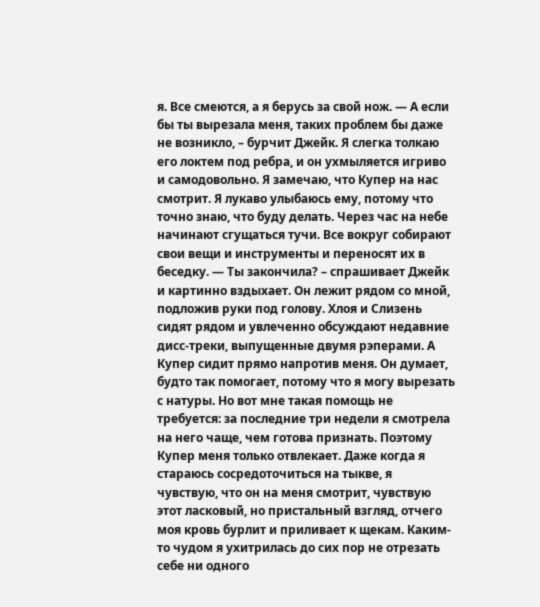я. Все смеются, а я берусь за свой нож. — А если бы ты вырезала меня, таких проблем бы даже не возникло, – бурчит Джейк. Я слегка толкаю его локтем под ребра, и он ухмыляется игриво и самодовольно. Я замечаю, что Купер на нас смотрит. Я лукаво улыбаюсь ему, потому что точно знаю, что буду делать. Через час на небе начинают сгущаться тучи. Все вокруг собирают свои вещи и инструменты и переносят их в беседку. — Ты закончила? – спрашивает Джейк и картинно вздыхает. Он лежит рядом со мной, подложив руки под голову. Хлоя и Слизень сидят рядом и увлеченно обсуждают недавние дисс-треки, выпущенные двумя рэперами. А Купер сидит прямо напротив меня. Он думает, будто так помогает, потому что я могу вырезать с натуры. Но вот мне такая помощь не требуется: за последние три недели я смотрела на него чаще, чем готова признать. Поэтому Купер меня только отвлекает. Даже когда я стараюсь сосредоточиться на тыкве, я чувствую, что он на меня смотрит, чувствую этот ласковый, но пристальный взгляд, отчего моя кровь бурлит и приливает к щекам. Каким-то чудом я ухитрилась до сих пор не отрезать себе ни одного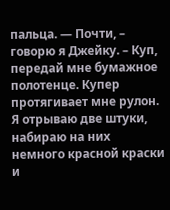пальца. — Почти, – говорю я Джейку. – Куп, передай мне бумажное полотенце. Купер протягивает мне рулон. Я отрываю две штуки, набираю на них немного красной краски и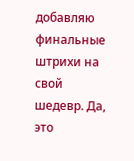добавляю финальные штрихи на свой шедевр. Да, это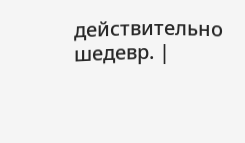действительно шедевр. |